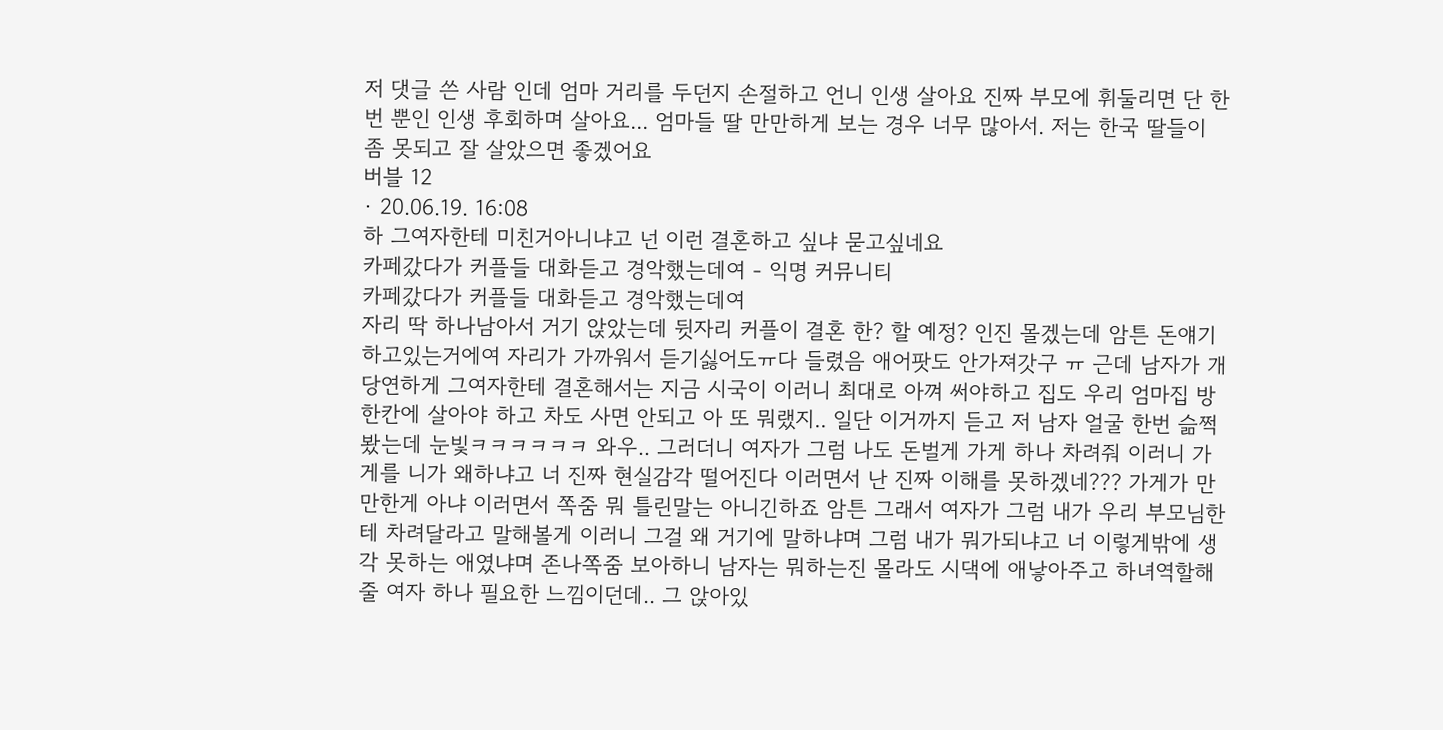저 댓글 쓴 사람 인데 엄마 거리를 두던지 손절하고 언니 인생 살아요 진짜 부모에 휘둘리면 단 한번 뿐인 인생 후회하며 살아요... 엄마들 딸 만만하게 보는 경우 너무 많아서. 저는 한국 딸들이 좀 못되고 잘 살았으면 좋겠어요
버블 12
· 20.06.19. 16:08
하 그여자한테 미친거아니냐고 넌 이런 결혼하고 싶냐 묻고싶네요
카페갔다가 커플들 대화듣고 경악했는데여 - 익명 커뮤니티
카페갔다가 커플들 대화듣고 경악했는데여
자리 딱 하나남아서 거기 앉았는데 뒷자리 커플이 결혼 한? 할 예정? 인진 몰겠는데 암튼 돈얘기 하고있는거에여 자리가 가까워서 듣기싫어도ㅠ다 들렸음 애어팟도 안가져갓구 ㅠ 근데 남자가 개당연하게 그여자한테 결혼해서는 지금 시국이 이러니 최대로 아껴 써야하고 집도 우리 엄마집 방한칸에 살아야 하고 차도 사면 안되고 아 또 뭐랬지.. 일단 이거까지 듣고 저 남자 얼굴 한번 슮쩍 봤는데 눈빛ㅋㅋㅋㅋㅋㅋ 와우.. 그러더니 여자가 그럼 나도 돈벌게 가게 하나 차려줘 이러니 가게를 니가 왜하냐고 너 진짜 현실감각 떨어진다 이러면서 난 진짜 이해를 못하겠네??? 가게가 만만한게 아냐 이러면서 쪽줌 뭐 틀린말는 아니긴하죠 암튼 그래서 여자가 그럼 내가 우리 부모님한테 차려달라고 말해볼게 이러니 그걸 왜 거기에 말하냐며 그럼 내가 뭐가되냐고 너 이렇게밖에 생각 못하는 애였냐며 존나쪽줌 보아하니 남자는 뭐하는진 몰라도 시댁에 애낳아주고 하녀역할해줄 여자 하나 필요한 느낌이던데.. 그 앉아있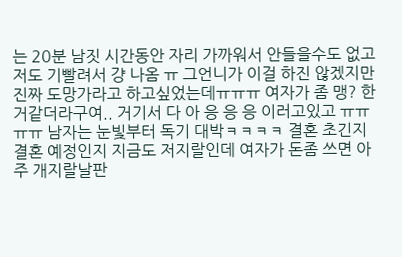는 20분 남짓 시간동안 자리 가까워서 안들을수도 없고 저도 기빨려서 걍 나옴 ㅠ 그언니가 이걸 하진 않겠지만 진짜 도망가라고 하고싶었는데ㅠㅠㅠ 여자가 좀 맹? 한거같더라구여.. 거기서 다 아 응 응 응 이러고있고 ㅠㅠㅠㅠ 남자는 눈빛부터 독기 대박ㅋㅋㅋㅋ 결혼 초긴지 결혼 예정인지 지금도 저지랄인데 여자가 돈좀 쓰면 아주 개지랄날판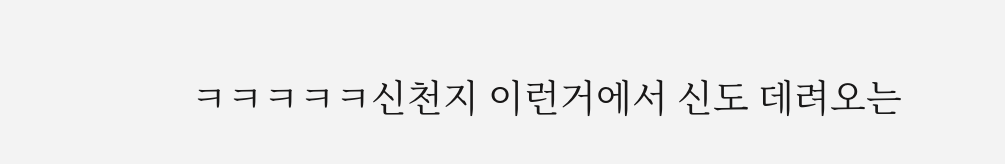ㅋㅋㅋㅋㅋ신천지 이런거에서 신도 데려오는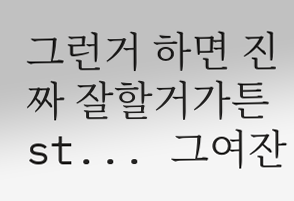그런거 하면 진짜 잘할거가튼st... 그여잔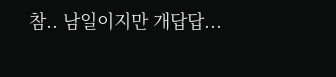참.. 남일이지만 개답답...